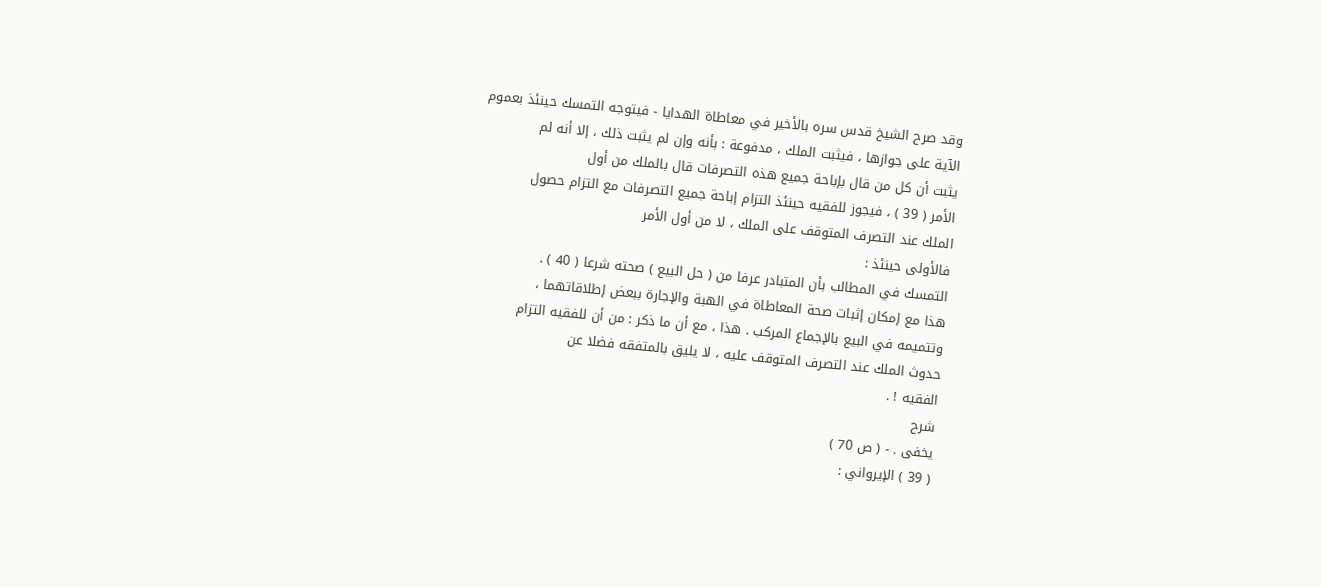وقد صرح الشيخ قدس سره بالأخير في معاطاة الهدايا - فيتوجه التمسك حينئذ بعموم
الآية على جوازها ، فيثبت الملك ، مدفوعة : بأنه وإن لم يثبت ذلك ، إلا أنه لم
يثبت أن كل من قال بإباحة جميع هذه التصرفات قال بالملك من أول
الأمر ( 39 ) ، فيجوز للفقيه حينئذ التزام إباحة جميع التصرفات مع التزام حصول
الملك عند التصرف المتوقف على الملك ، لا من أول الأمر
فالأولى حينئذ :
التمسك في المطالب بأن المتبادر عرفا من ( حل البيع ) صحته شرعا ( 40 ) .
هذا مع إمكان إثبات صحة المعاطاة في الهبة والإجارة ببعض إطلاقاتهما ،
وتتميمه في البيع بالإجماع المركب . هذا ، مع أن ما ذكر : من أن للفقيه التزام
حدوث الملك عند التصرف المتوقف عليه ، لا يليق بالمتفقه فضلا عن
الفقيه ! .
شرح
يخفى . - ( ص 70 )
( 39 ) الإيرواني :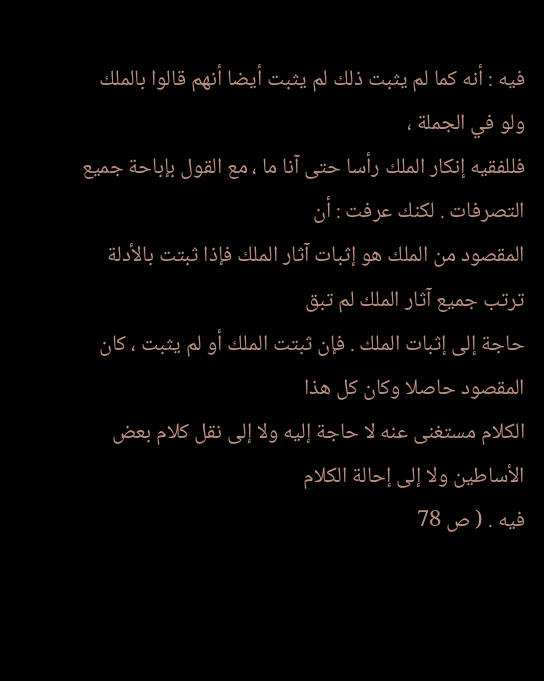فيه : أنه كما لم يثبت ذلك لم يثبت أيضا أنهم قالوا بالملك ولو في الجملة ،
فللفقيه إنكار الملك رأسا حتى آنا ما ، مع القول بإباحة جميع التصرفات . لكنك عرفت : أن
المقصود من الملك هو إثبات آثار الملك فإذا ثبتت بالأدلة ترتب جميع آثار الملك لم تبق
حاجة إلى إثبات الملك . فإن ثبتت الملك أو لم يثبت ، كان المقصود حاصلا وكان كل هذا
الكلام مستغنى عنه لا حاجة إليه ولا إلى نقل كلام بعض الأساطين ولا إلى إحالة الكلام
فيه . ( ص 78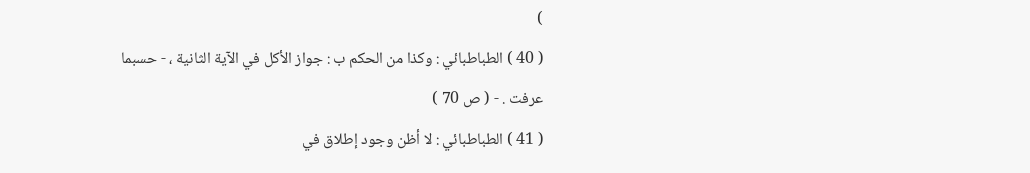)
( 40 ) الطباطبائي : وكذا من الحكم ب : جواز الأكل في الآية الثانية ، - حسبما
عرفت . - ( ص 70 )
( 41 ) الطباطبائي : لا أظن وجود إطلاق في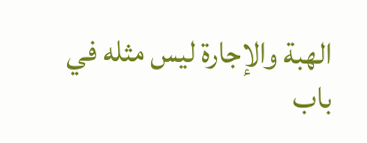الهبة والإجارة ليس مثله في باب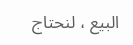البيع ، لنحتاج